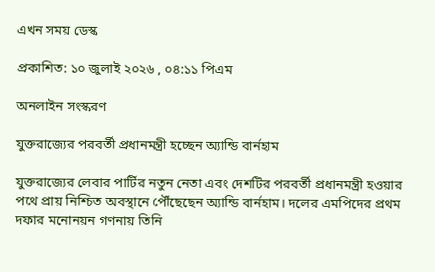এখন সময় ডেস্ক

প্রকাশিত: ১০ জুলাই ২০২৬ , ০৪:১১ পিএম

অনলাইন সংস্করণ

যুক্তরাজ্যের পরবর্তী প্রধানমন্ত্রী হচ্ছেন অ্যান্ডি বার্নহাম

যুক্তরাজ্যের লেবার পার্টির নতুন নেতা এবং দেশটির পরবর্তী প্রধানমন্ত্রী হওয়ার পথে প্রায় নিশ্চিত অবস্থানে পৌঁছেছেন অ্যান্ডি বার্নহাম। দলের এমপিদের প্রথম দফার মনোনয়ন গণনায় তিনি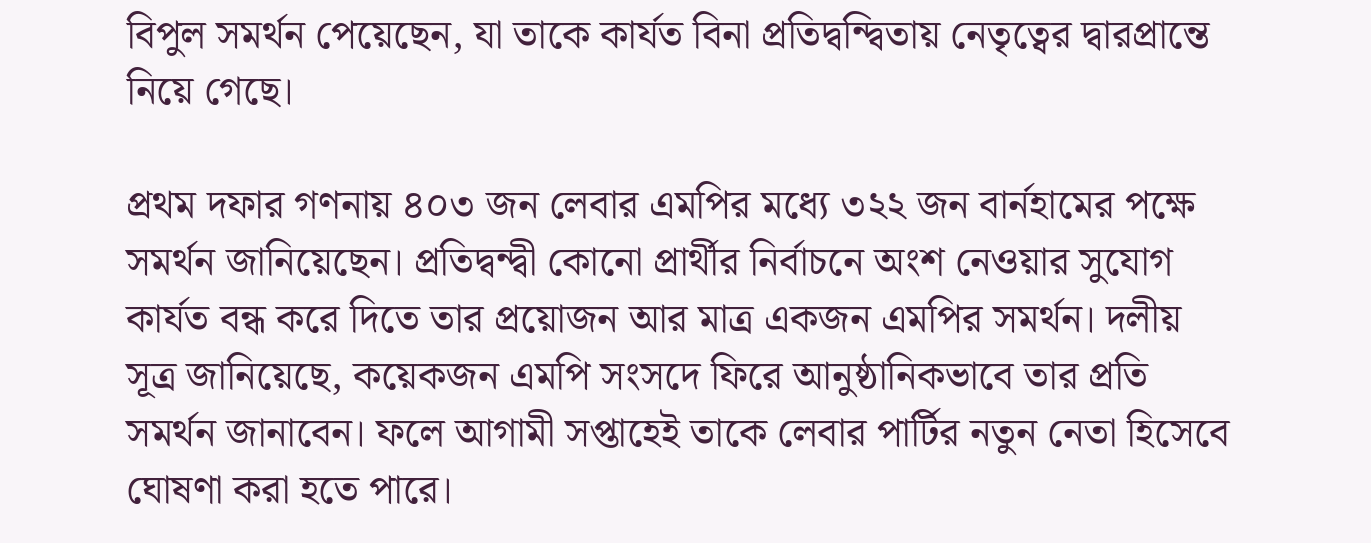বিপুল সমর্থন পেয়েছেন, যা তাকে কার্যত বিনা প্রতিদ্বন্দ্বিতায় নেতৃত্বের দ্বারপ্রান্তে নিয়ে গেছে।

প্রথম দফার গণনায় ৪০৩ জন লেবার এমপির মধ্যে ৩২২ জন বার্নহামের পক্ষে সমর্থন জানিয়েছেন। প্রতিদ্বন্দ্বী কোনো প্রার্থীর নির্বাচনে অংশ নেওয়ার সুযোগ কার্যত বন্ধ করে দিতে তার প্রয়োজন আর মাত্র একজন এমপির সমর্থন। দলীয় সূত্র জানিয়েছে, কয়েকজন এমপি সংসদে ফিরে আনুষ্ঠানিকভাবে তার প্রতি সমর্থন জানাবেন। ফলে আগামী সপ্তাহেই তাকে লেবার পার্টির নতুন নেতা হিসেবে ঘোষণা করা হতে পারে।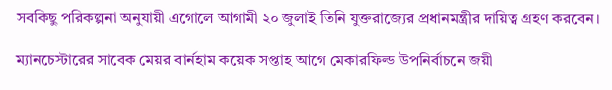সবকিছু পরিকল্পনা অনুযায়ী এগোলে আগামী ২০ জুলাই তিনি যুক্তরাজ্যের প্রধানমন্ত্রীর দায়িত্ব গ্রহণ করবেন।

ম্যানচেস্টারের সাবেক মেয়র বার্নহাম কয়েক সপ্তাহ আগে মেকারফিল্ড উপনির্বাচনে জয়ী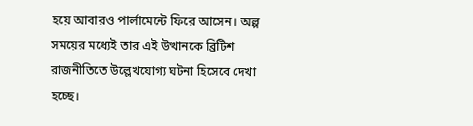হয়ে আবারও পার্লামেন্টে ফিরে আসেন। অল্প সময়ের মধ্যেই তার এই উত্থানকে ব্রিটিশ রাজনীতিতে উল্লেখযোগ্য ঘটনা হিসেবে দেখা হচ্ছে।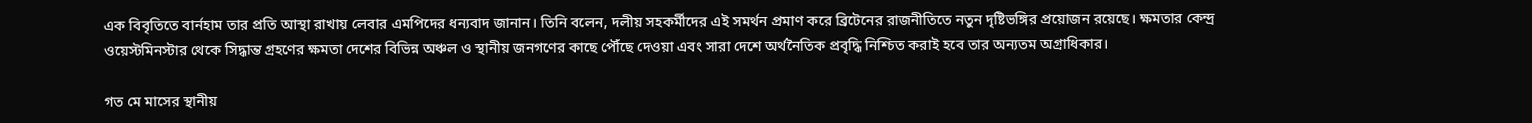এক বিবৃতিতে বার্নহাম তার প্রতি আস্থা রাখায় লেবার এমপিদের ধন্যবাদ জানান। তিনি বলেন, দলীয় সহকর্মীদের এই সমর্থন প্রমাণ করে ব্রিটেনের রাজনীতিতে নতুন দৃষ্টিভঙ্গির প্রয়োজন রয়েছে। ক্ষমতার কেন্দ্র ওয়েস্টমিনস্টার থেকে সিদ্ধান্ত গ্রহণের ক্ষমতা দেশের বিভিন্ন অঞ্চল ও স্থানীয় জনগণের কাছে পৌঁছে দেওয়া এবং সারা দেশে অর্থনৈতিক প্রবৃদ্ধি নিশ্চিত করাই হবে তার অন্যতম অগ্রাধিকার।

গত মে মাসের স্থানীয়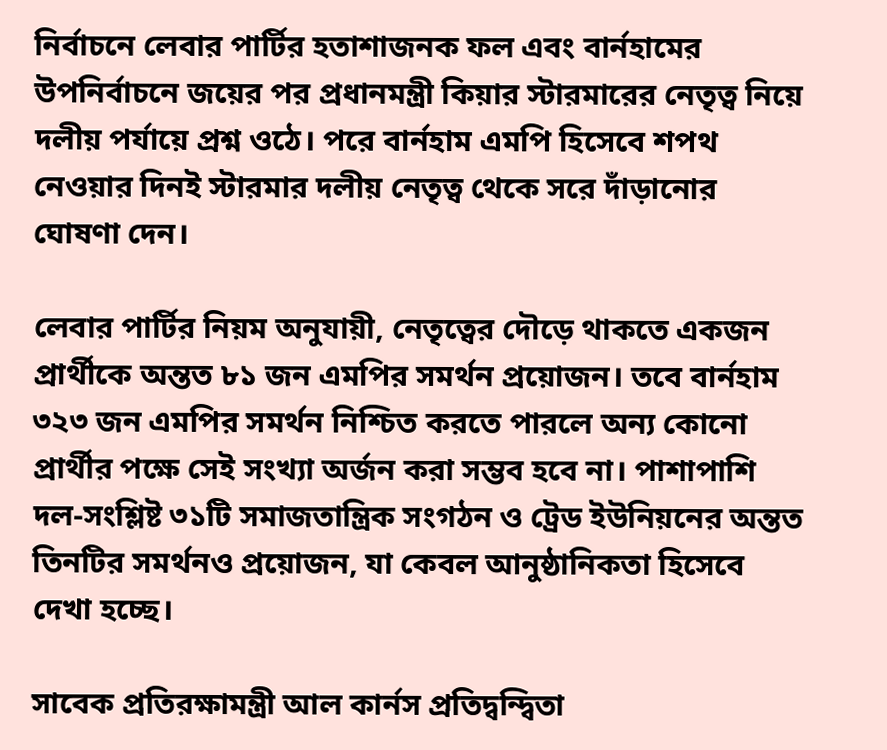নির্বাচনে লেবার পার্টির হতাশাজনক ফল এবং বার্নহামের উপনির্বাচনে জয়ের পর প্রধানমন্ত্রী কিয়ার স্টারমারের নেতৃত্ব নিয়ে দলীয় পর্যায়ে প্রশ্ন ওঠে। পরে বার্নহাম এমপি হিসেবে শপথ নেওয়ার দিনই স্টারমার দলীয় নেতৃত্ব থেকে সরে দাঁড়ানোর ঘোষণা দেন।

লেবার পার্টির নিয়ম অনুযায়ী, নেতৃত্বের দৌড়ে থাকতে একজন প্রার্থীকে অন্তত ৮১ জন এমপির সমর্থন প্রয়োজন। তবে বার্নহাম ৩২৩ জন এমপির সমর্থন নিশ্চিত করতে পারলে অন্য কোনো প্রার্থীর পক্ষে সেই সংখ্যা অর্জন করা সম্ভব হবে না। পাশাপাশি দল-সংশ্লিষ্ট ৩১টি সমাজতান্ত্রিক সংগঠন ও ট্রেড ইউনিয়নের অন্তত তিনটির সমর্থনও প্রয়োজন, যা কেবল আনুষ্ঠানিকতা হিসেবে দেখা হচ্ছে।

সাবেক প্রতিরক্ষামন্ত্রী আল কার্নস প্রতিদ্বন্দ্বিতা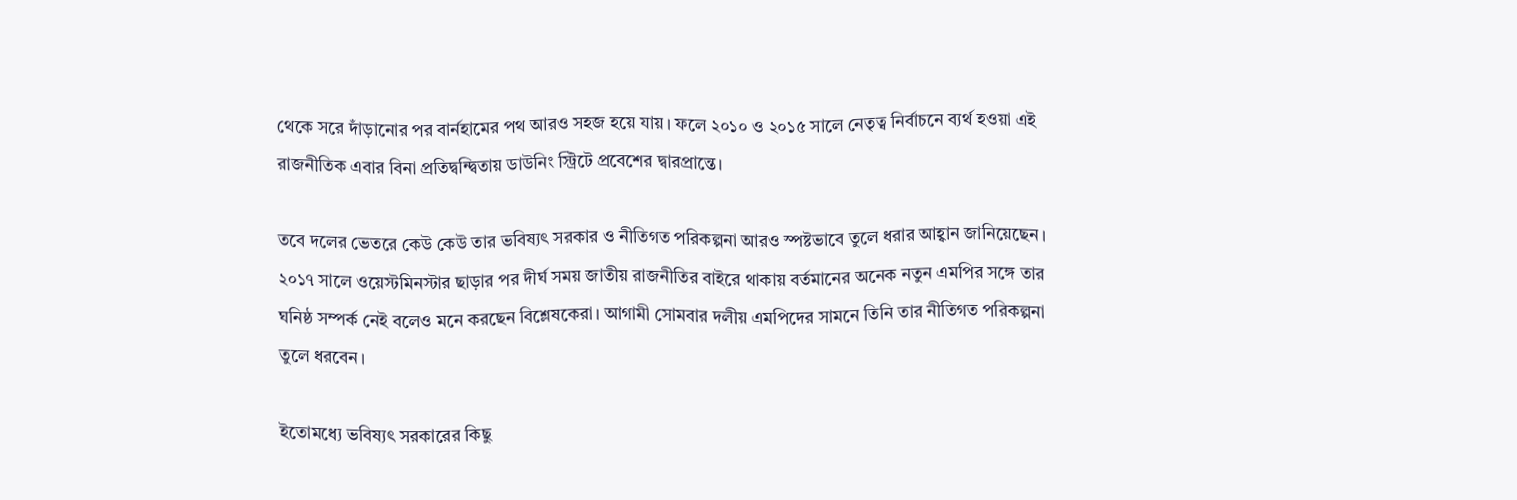থেকে সরে দাঁড়ানোর পর বার্নহামের পথ আরও সহজ হয়ে যায়। ফলে ২০১০ ও ২০১৫ সালে নেতৃত্ব নির্বাচনে ব্যর্থ হওয়া এই রাজনীতিক এবার বিনা প্রতিদ্বন্দ্বিতায় ডাউনিং স্ট্রিটে প্রবেশের দ্বারপ্রান্তে।

তবে দলের ভেতরে কেউ কেউ তার ভবিষ্যৎ সরকার ও নীতিগত পরিকল্পনা আরও স্পষ্টভাবে তুলে ধরার আহ্বান জানিয়েছেন। ২০১৭ সালে ওয়েস্টমিনস্টার ছাড়ার পর দীর্ঘ সময় জাতীয় রাজনীতির বাইরে থাকায় বর্তমানের অনেক নতুন এমপির সঙ্গে তার ঘনিষ্ঠ সম্পর্ক নেই বলেও মনে করছেন বিশ্লেষকেরা। আগামী সোমবার দলীয় এমপিদের সামনে তিনি তার নীতিগত পরিকল্পনা তুলে ধরবেন।

ইতোমধ্যে ভবিষ্যৎ সরকারের কিছু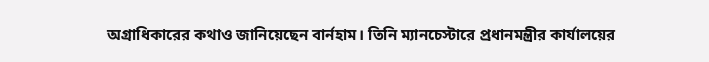অগ্রাধিকারের কথাও জানিয়েছেন বার্নহাম। তিনি ম্যানচেস্টারে প্রধানমন্ত্রীর কার্যালয়ের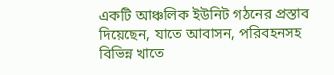একটি আঞ্চলিক ইউনিট গঠনের প্রস্তাব দিয়েছেন, যাতে আবাসন, পরিবহনসহ বিভিন্ন খাতে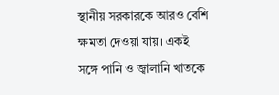স্থানীয় সরকারকে আরও বেশি ক্ষমতা দেওয়া যায়। একই সঙ্গে পানি ও জ্বালানি খাতকে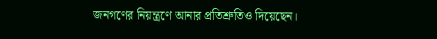জনগণের নিয়ন্ত্রণে আনার প্রতিশ্রুতিও দিয়েছেন।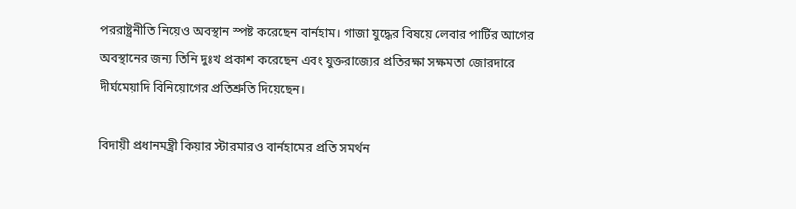পররাষ্ট্রনীতি নিয়েও অবস্থান স্পষ্ট করেছেন বার্নহাম। গাজা যুদ্ধের বিষয়ে লেবার পার্টির আগের অবস্থানের জন্য তিনি দুঃখ প্রকাশ করেছেন এবং যুক্তরাজ্যের প্রতিরক্ষা সক্ষমতা জোরদারে দীর্ঘমেয়াদি বিনিয়োগের প্রতিশ্রুতি দিয়েছেন।

বিদায়ী প্রধানমন্ত্রী কিয়ার স্টারমারও বার্নহামের প্রতি সমর্থন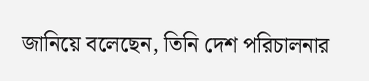জানিয়ে বলেছেন, তিনি দেশ পরিচালনার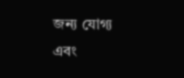জন্য যোগ্য এবং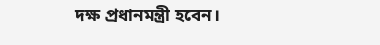দক্ষ প্রধানমন্ত্রী হবেন।